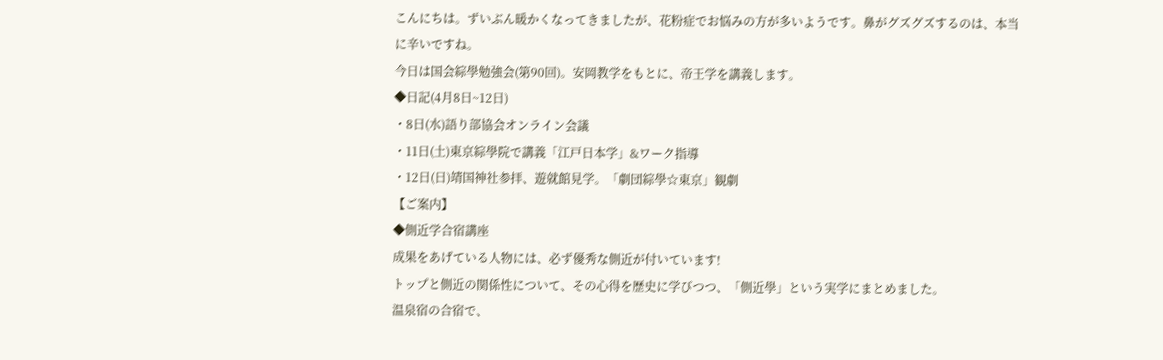こんにちは。ずいぶん暖かくなってきましたが、花粉症でお悩みの方が多いようです。鼻がグズグズするのは、本当に辛いですね。
今日は国会綜學勉強会(第90回)。安岡教学をもとに、帝王学を講義します。
◆日記(4月8日~12日)
・8日(水)語り部協会オンライン会議
・11日(土)東京綜學院で講義「江戸日本学」&ワーク指導
・12日(日)靖国神社参拝、遊就館見学。「劇団綜學☆東京」観劇
【ご案内】
◆側近学合宿講座
成果をあげている人物には、必ず優秀な側近が付いています!
トップと側近の関係性について、その心得を歴史に学びつつ、「側近學」という実学にまとめました。
温泉宿の合宿で、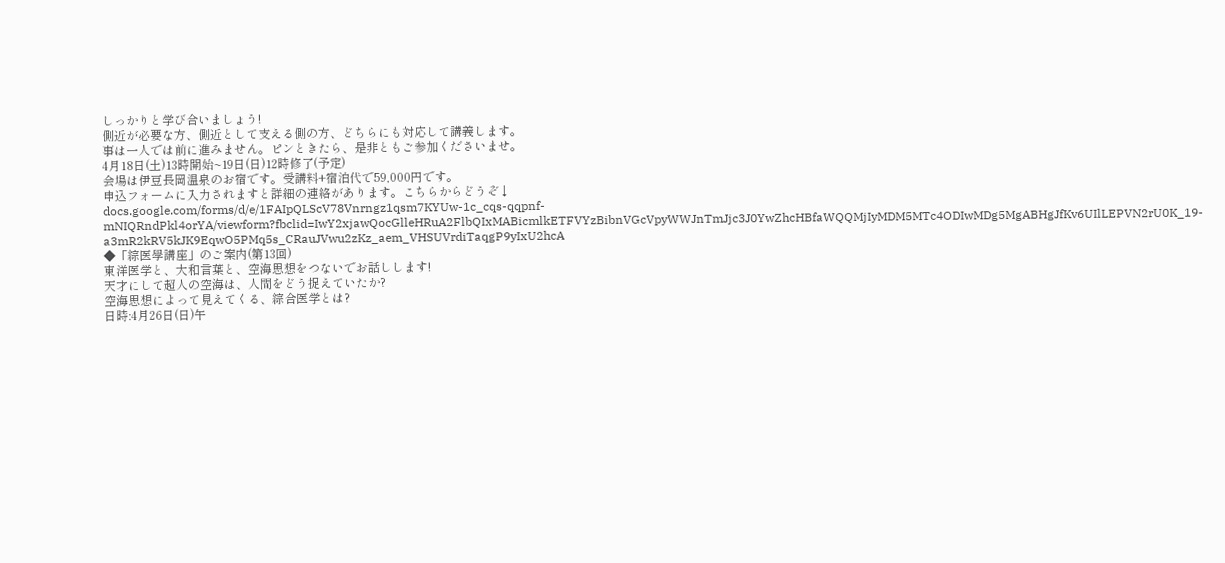しっかりと学び合いましょう!
側近が必要な方、側近として支える側の方、どちらにも対応して講義します。
事は一人では前に進みません。ピンときたら、是非ともご参加くださいませ。
4月18日(土)13時開始~19日(日)12時修了(予定)
会場は伊豆長岡温泉のお宿です。受講料+宿泊代で59,000円です。
申込フォームに入力されますと詳細の連絡があります。こちらからどうぞ↓
docs.google.com/forms/d/e/1FAIpQLScV78Vnrngz1qsm7KYUw-1c_cqs-qqpnf-mNIQRndPkl4orYA/viewform?fbclid=IwY2xjawQocGlleHRuA2FlbQIxMABicmlkETFVYzBibnVGcVpyWWJnTmJjc3J0YwZhcHBfaWQQMjIyMDM5MTc4ODIwMDg5MgABHgJfKv6UIlLEPVN2rU0K_19-a3mR2kRV5kJK9EqwO5PMq5s_CRauJVwu2zKz_aem_VHSUVrdiTaqgP9yIxU2hcA
◆「綜医學講座」のご案内(第13回)
東洋医学と、大和言葉と、空海思想をつないでお話しします!
天才にして超人の空海は、人間をどう捉えていたか?
空海思想によって見えてくる、綜合医学とは?
日時:4月26日(日)午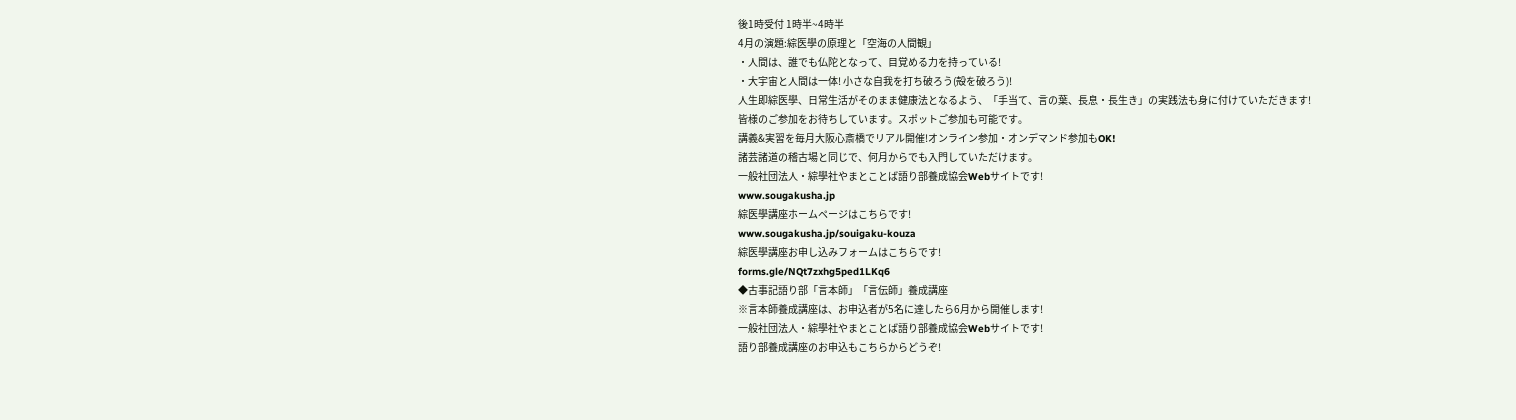後1時受付 1時半~4時半
4月の演題:綜医學の原理と「空海の人間観」
・人間は、誰でも仏陀となって、目覚める力を持っている!
・大宇宙と人間は一体! 小さな自我を打ち破ろう(殻を破ろう)!
人生即綜医學、日常生活がそのまま健康法となるよう、「手当て、言の葉、長息・長生き」の実践法も身に付けていただきます!
皆様のご参加をお待ちしています。スポットご参加も可能です。
講義&実習を毎月大阪心斎橋でリアル開催!オンライン参加・オンデマンド参加もOK!
諸芸諸道の稽古場と同じで、何月からでも入門していただけます。
一般社団法人・綜學社やまとことば語り部養成協会Webサイトです!
www.sougakusha.jp
綜医學講座ホームページはこちらです!
www.sougakusha.jp/souigaku-kouza
綜医學講座お申し込みフォームはこちらです!
forms.gle/NQt7zxhg5ped1LKq6
◆古事記語り部「言本師」「言伝師」養成講座
※言本師養成講座は、お申込者が5名に達したら6月から開催します!
一般社団法人・綜學社やまとことば語り部養成協会Webサイトです!
語り部養成講座のお申込もこちらからどうぞ!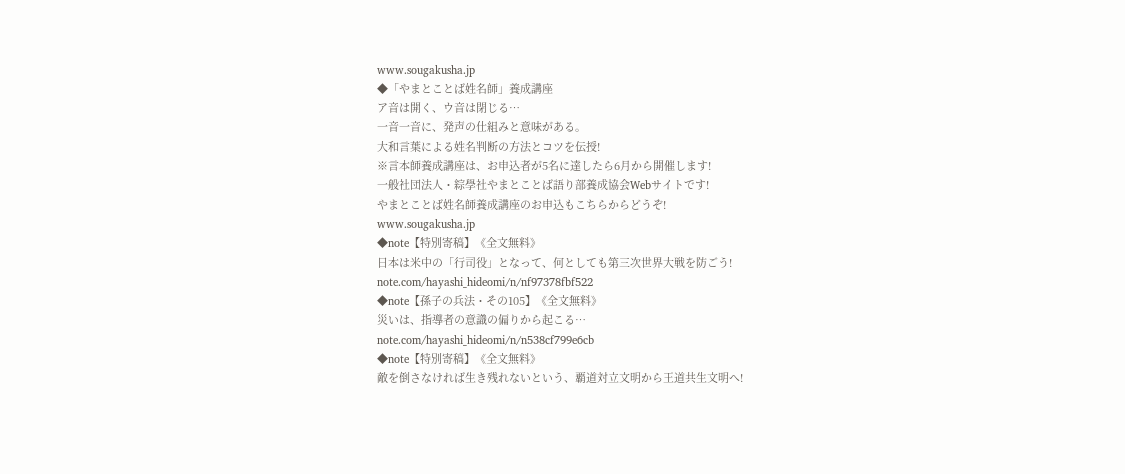www.sougakusha.jp
◆「やまとことば姓名師」養成講座
ア音は開く、ウ音は閉じる…
一音一音に、発声の仕組みと意味がある。
大和言葉による姓名判断の方法とコツを伝授!
※言本師養成講座は、お申込者が5名に達したら6月から開催します!
一般社団法人・綜學社やまとことば語り部養成協会Webサイトです!
やまとことば姓名師養成講座のお申込もこちらからどうぞ!
www.sougakusha.jp
◆note【特別寄稿】《全文無料》
日本は米中の「行司役」となって、何としても第三次世界大戦を防ごう!
note.com/hayashi_hideomi/n/nf97378fbf522
◆note【孫子の兵法・その105】《全文無料》
災いは、指導者の意識の偏りから起こる…
note.com/hayashi_hideomi/n/n538cf799e6cb
◆note【特別寄稿】《全文無料》
敵を倒さなければ生き残れないという、覇道対立文明から王道共生文明へ!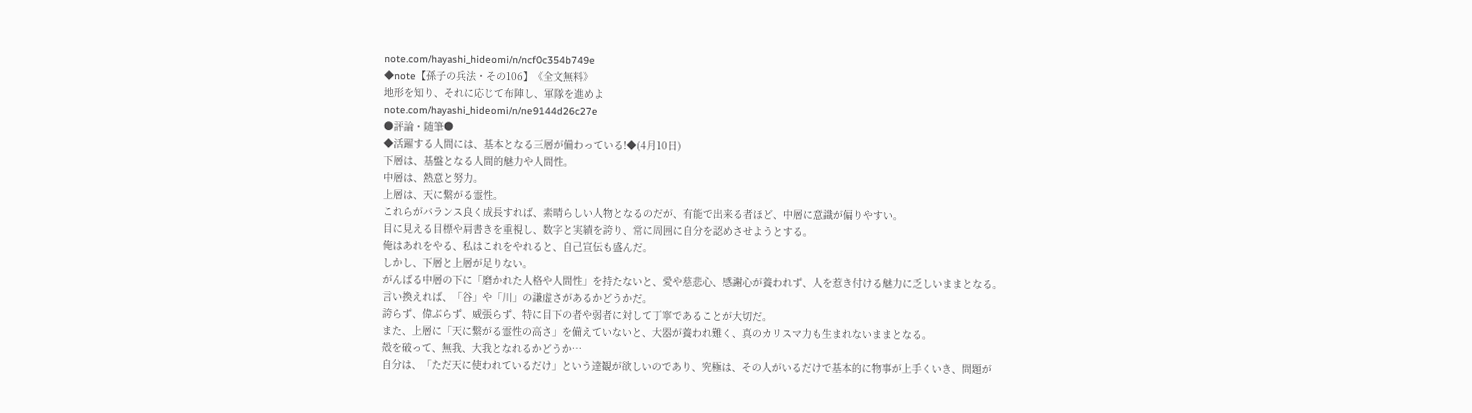note.com/hayashi_hideomi/n/ncf0c354b749e
◆note【孫子の兵法・その106】《全文無料》
地形を知り、それに応じて布陣し、軍隊を進めよ
note.com/hayashi_hideomi/n/ne9144d26c27e
●評論・随筆●
◆活躍する人間には、基本となる三層が備わっている!◆(4月10日)
下層は、基盤となる人間的魅力や人間性。
中層は、熱意と努力。
上層は、天に繋がる霊性。
これらがバランス良く成長すれば、素晴らしい人物となるのだが、有能で出来る者ほど、中層に意識が偏りやすい。
目に見える目標や肩書きを重視し、数字と実績を誇り、常に周囲に自分を認めさせようとする。
俺はあれをやる、私はこれをやれると、自己宣伝も盛んだ。
しかし、下層と上層が足りない。
がんばる中層の下に「磨かれた人格や人間性」を持たないと、愛や慈悲心、感謝心が養われず、人を惹き付ける魅力に乏しいままとなる。
言い換えれば、「谷」や「川」の謙虚さがあるかどうかだ。
誇らず、偉ぶらず、威張らず、特に目下の者や弱者に対して丁寧であることが大切だ。
また、上層に「天に繋がる霊性の高さ」を備えていないと、大器が養われ難く、真のカリスマ力も生まれないままとなる。
殻を破って、無我、大我となれるかどうか…
自分は、「ただ天に使われているだけ」という達観が欲しいのであり、究極は、その人がいるだけで基本的に物事が上手くいき、問題が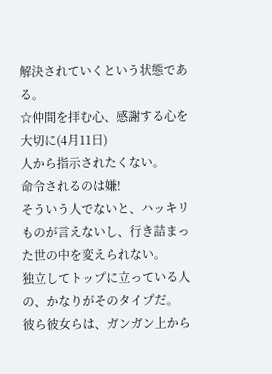解決されていくという状態である。
☆仲間を拝む心、感謝する心を大切に(4月11日)
人から指示されたくない。
命令されるのは嫌!
そういう人でないと、ハッキリものが言えないし、行き詰まった世の中を変えられない。
独立してトップに立っている人の、かなりがそのタイプだ。
彼ら彼女らは、ガンガン上から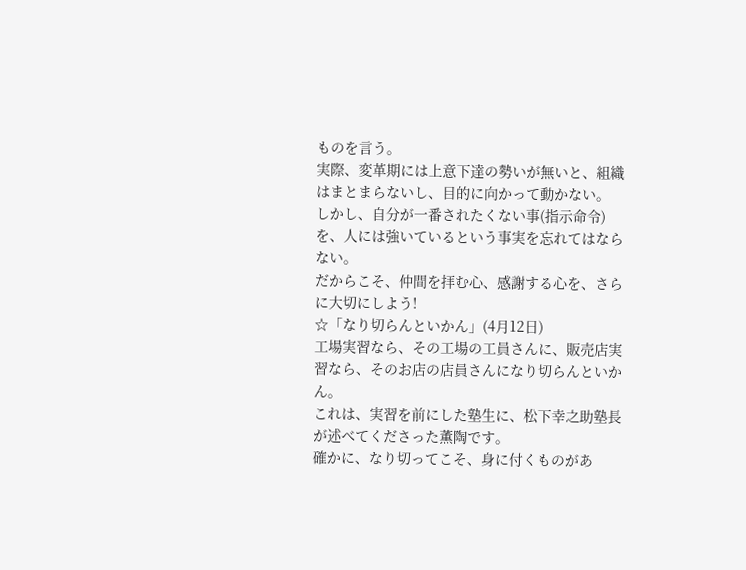ものを言う。
実際、変革期には上意下達の勢いが無いと、組織はまとまらないし、目的に向かって動かない。
しかし、自分が一番されたくない事(指示命令)を、人には強いているという事実を忘れてはならない。
だからこそ、仲間を拝む心、感謝する心を、さらに大切にしよう!
☆「なり切らんといかん」(4月12日)
工場実習なら、その工場の工員さんに、販売店実習なら、そのお店の店員さんになり切らんといかん。
これは、実習を前にした塾生に、松下幸之助塾長が述べてくださった薫陶です。
確かに、なり切ってこそ、身に付くものがあ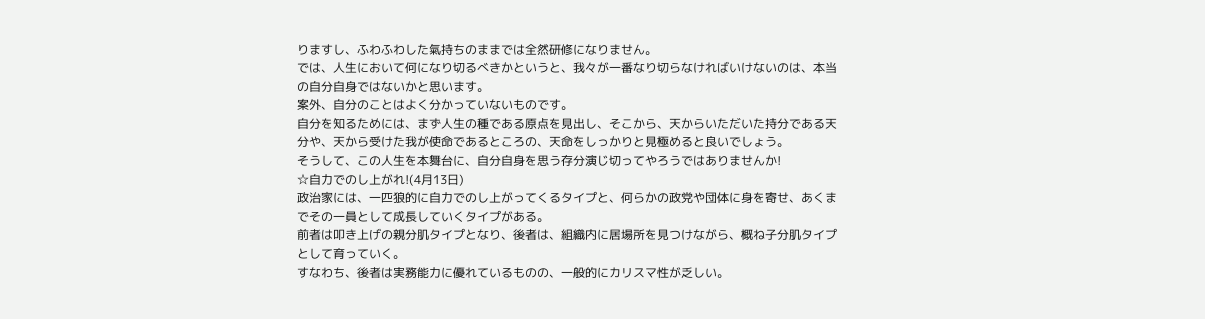りますし、ふわふわした氣持ちのままでは全然研修になりません。
では、人生において何になり切るべきかというと、我々が一番なり切らなければいけないのは、本当の自分自身ではないかと思います。
案外、自分のことはよく分かっていないものです。
自分を知るためには、まず人生の種である原点を見出し、そこから、天からいただいた持分である天分や、天から受けた我が使命であるところの、天命をしっかりと見極めると良いでしょう。
そうして、この人生を本舞台に、自分自身を思う存分演じ切ってやろうではありませんか!
☆自力でのし上がれ!(4月13日)
政治家には、一匹狼的に自力でのし上がってくるタイプと、何らかの政党や団体に身を寄せ、あくまでその一員として成長していくタイプがある。
前者は叩き上げの親分肌タイプとなり、後者は、組織内に居場所を見つけながら、概ね子分肌タイプとして育っていく。
すなわち、後者は実務能力に優れているものの、一般的にカリスマ性が乏しい。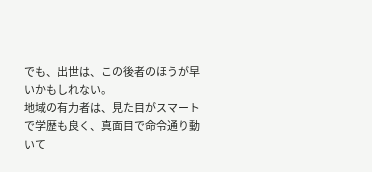でも、出世は、この後者のほうが早いかもしれない。
地域の有力者は、見た目がスマートで学歴も良く、真面目で命令通り動いて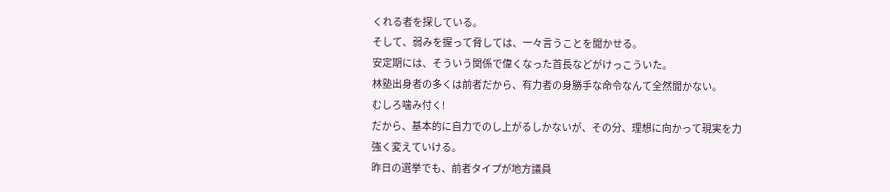くれる者を探している。
そして、弱みを握って脅しては、一々言うことを聞かせる。
安定期には、そういう関係で偉くなった首長などがけっこういた。
林塾出身者の多くは前者だから、有力者の身勝手な命令なんて全然聞かない。
むしろ噛み付く!
だから、基本的に自力でのし上がるしかないが、その分、理想に向かって現実を力強く変えていける。
昨日の選挙でも、前者タイプが地方議員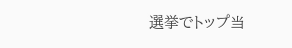選挙でトップ当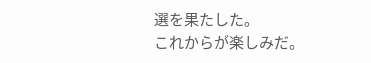選を果たした。
これからが楽しみだ。